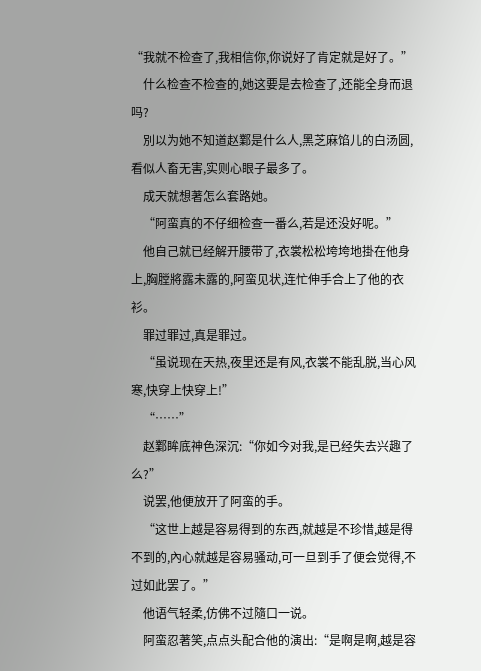“我就不检查了,我相信你,你说好了肯定就是好了。”
    什么检查不检查的,她这要是去检查了,还能全身而退吗?
    別以为她不知道赵鄴是什么人,黑芝麻馅儿的白汤圆,看似人畜无害,实则心眼子最多了。
    成天就想著怎么套路她。
    “阿蛮真的不仔细检查一番么,若是还没好呢。”
    他自己就已经解开腰带了,衣裳松松垮垮地掛在他身上,胸膛將露未露的,阿蛮见状,连忙伸手合上了他的衣衫。
    罪过罪过,真是罪过。
    “虽说现在天热,夜里还是有风,衣裳不能乱脱,当心风寒,快穿上快穿上!”
    “……”
    赵鄴眸底神色深沉:“你如今对我,是已经失去兴趣了么?”
    说罢,他便放开了阿蛮的手。
    “这世上越是容易得到的东西,就越是不珍惜,越是得不到的,內心就越是容易骚动,可一旦到手了便会觉得,不过如此罢了。”
    他语气轻柔,仿佛不过隨口一说。
    阿蛮忍著笑,点点头配合他的演出:“是啊是啊,越是容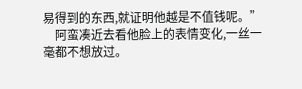易得到的东西,就证明他越是不值钱呢。”
    阿蛮凑近去看他脸上的表情变化,一丝一毫都不想放过。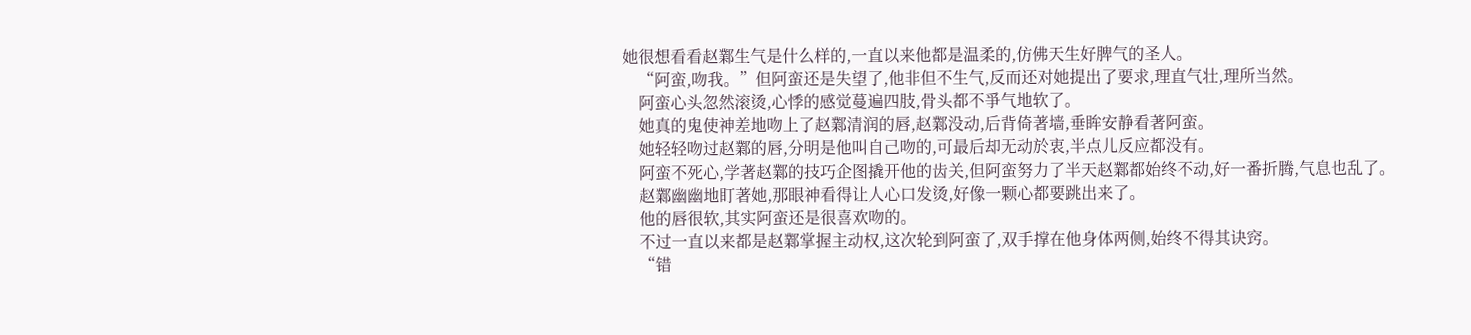她很想看看赵鄴生气是什么样的,一直以来他都是温柔的,仿佛天生好脾气的圣人。
    “阿蛮,吻我。”但阿蛮还是失望了,他非但不生气,反而还对她提出了要求,理直气壮,理所当然。
    阿蛮心头忽然滚烫,心悸的感觉蔓遍四肢,骨头都不爭气地软了。
    她真的鬼使神差地吻上了赵鄴清润的唇,赵鄴没动,后背倚著墙,垂眸安静看著阿蛮。
    她轻轻吻过赵鄴的唇,分明是他叫自己吻的,可最后却无动於衷,半点儿反应都没有。
    阿蛮不死心,学著赵鄴的技巧企图撬开他的齿关,但阿蛮努力了半天赵鄴都始终不动,好一番折腾,气息也乱了。
    赵鄴幽幽地盯著她,那眼神看得让人心口发烫,好像一颗心都要跳出来了。
    他的唇很软,其实阿蛮还是很喜欢吻的。
    不过一直以来都是赵鄴掌握主动权,这次轮到阿蛮了,双手撑在他身体两侧,始终不得其诀窍。
    “错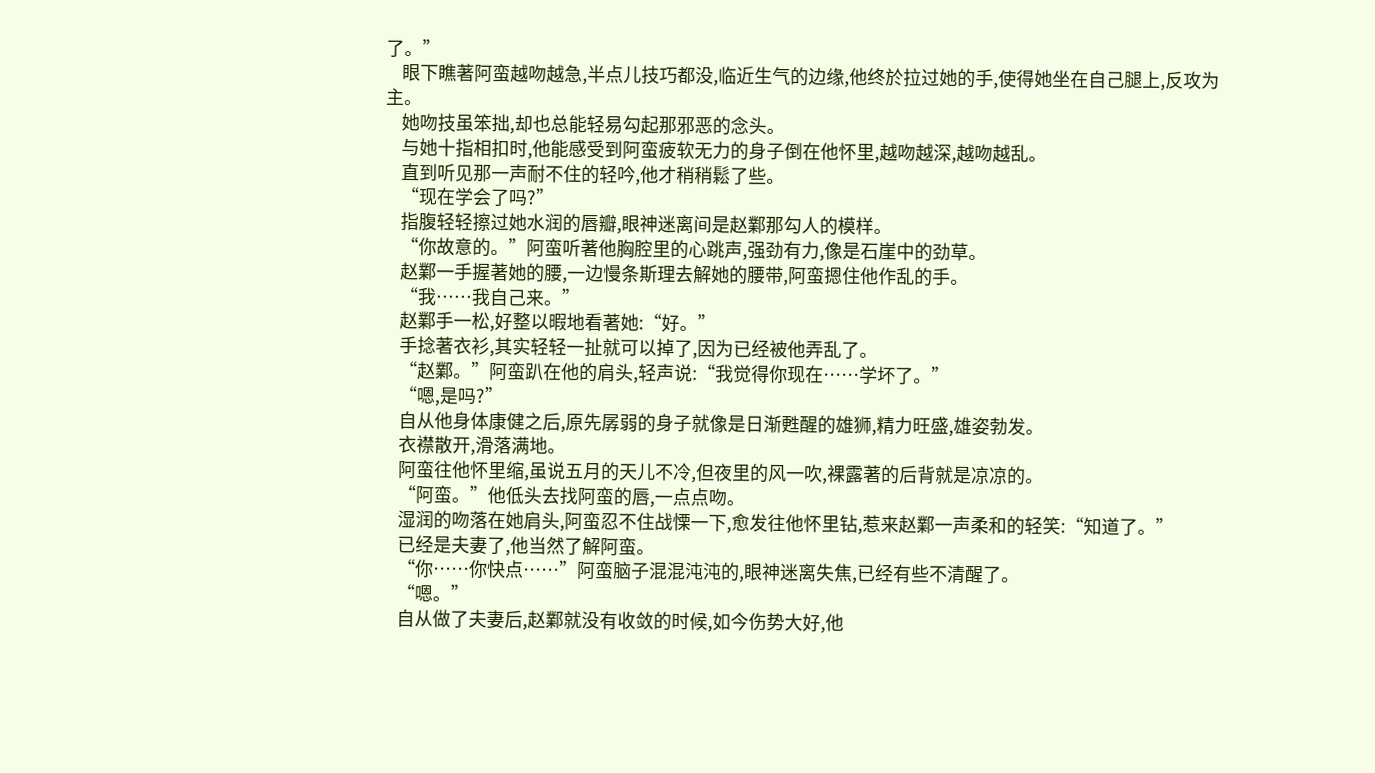了。”
    眼下瞧著阿蛮越吻越急,半点儿技巧都没,临近生气的边缘,他终於拉过她的手,使得她坐在自己腿上,反攻为主。
    她吻技虽笨拙,却也总能轻易勾起那邪恶的念头。
    与她十指相扣时,他能感受到阿蛮疲软无力的身子倒在他怀里,越吻越深,越吻越乱。
    直到听见那一声耐不住的轻吟,他才稍稍鬆了些。
    “现在学会了吗?”
    指腹轻轻擦过她水润的唇瓣,眼神迷离间是赵鄴那勾人的模样。
    “你故意的。”阿蛮听著他胸腔里的心跳声,强劲有力,像是石崖中的劲草。
    赵鄴一手握著她的腰,一边慢条斯理去解她的腰带,阿蛮摁住他作乱的手。
    “我……我自己来。”
    赵鄴手一松,好整以暇地看著她:“好。”
    手捻著衣衫,其实轻轻一扯就可以掉了,因为已经被他弄乱了。
    “赵鄴。”阿蛮趴在他的肩头,轻声说:“我觉得你现在……学坏了。”
    “嗯,是吗?”
    自从他身体康健之后,原先孱弱的身子就像是日渐甦醒的雄狮,精力旺盛,雄姿勃发。
    衣襟散开,滑落满地。
    阿蛮往他怀里缩,虽说五月的天儿不冷,但夜里的风一吹,裸露著的后背就是凉凉的。
    “阿蛮。”他低头去找阿蛮的唇,一点点吻。
    湿润的吻落在她肩头,阿蛮忍不住战慄一下,愈发往他怀里钻,惹来赵鄴一声柔和的轻笑:“知道了。”
    已经是夫妻了,他当然了解阿蛮。
    “你……你快点……”阿蛮脑子混混沌沌的,眼神迷离失焦,已经有些不清醒了。
    “嗯。”
    自从做了夫妻后,赵鄴就没有收敛的时候,如今伤势大好,他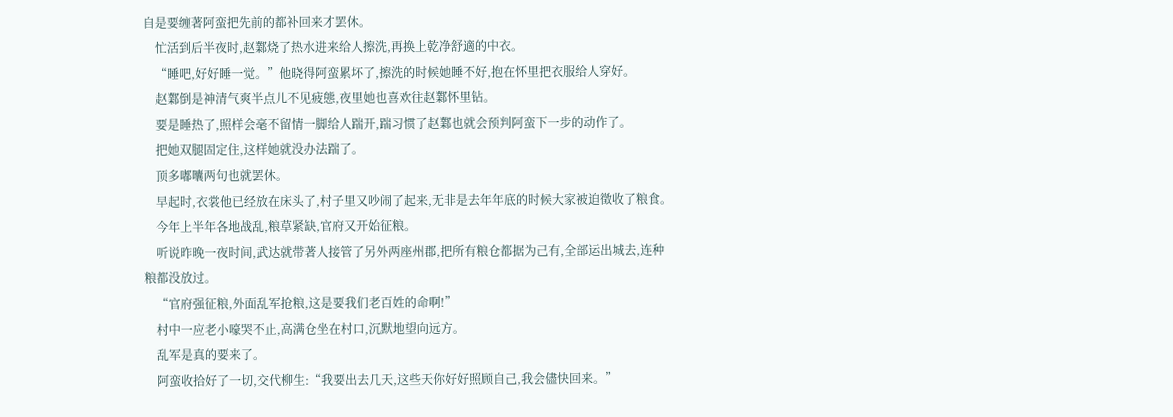自是要缠著阿蛮把先前的都补回来才罢休。
    忙活到后半夜时,赵鄴烧了热水进来给人擦洗,再换上乾净舒適的中衣。
    “睡吧,好好睡一觉。”他晓得阿蛮累坏了,擦洗的时候她睡不好,抱在怀里把衣服给人穿好。
    赵鄴倒是神清气爽半点儿不见疲態,夜里她也喜欢往赵鄴怀里钻。
    要是睡热了,照样会毫不留情一脚给人踹开,踹习惯了赵鄴也就会预判阿蛮下一步的动作了。
    把她双腿固定住,这样她就没办法踹了。
    顶多嘟囔两句也就罢休。
    早起时,衣裳他已经放在床头了,村子里又吵闹了起来,无非是去年年底的时候大家被迫徵收了粮食。
    今年上半年各地战乱,粮草紧缺,官府又开始征粮。
    听说昨晚一夜时间,武达就带著人接管了另外两座州郡,把所有粮仓都据为己有,全部运出城去,连种粮都没放过。
    “官府强征粮,外面乱军抢粮,这是要我们老百姓的命啊!”
    村中一应老小嚎哭不止,高满仓坐在村口,沉默地望向远方。
    乱军是真的要来了。
    阿蛮收拾好了一切,交代柳生:“我要出去几天,这些天你好好照顾自己,我会儘快回来。”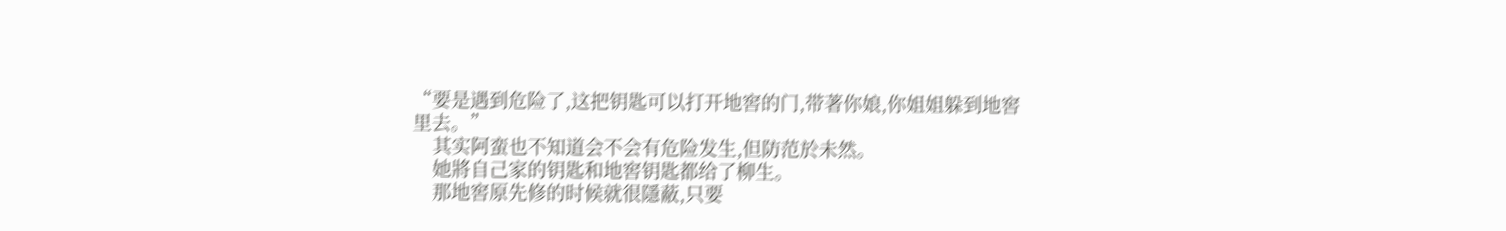“要是遇到危险了,这把钥匙可以打开地窖的门,带著你娘,你姐姐躲到地窖里去。”
    其实阿蛮也不知道会不会有危险发生,但防范於未然。
    她將自己家的钥匙和地窖钥匙都给了柳生。
    那地窖原先修的时候就很隱蔽,只要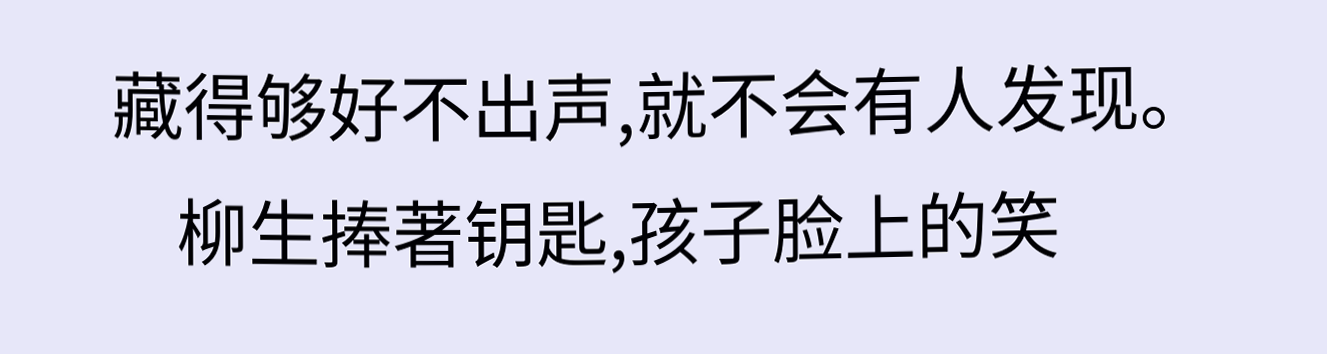藏得够好不出声,就不会有人发现。
    柳生捧著钥匙,孩子脸上的笑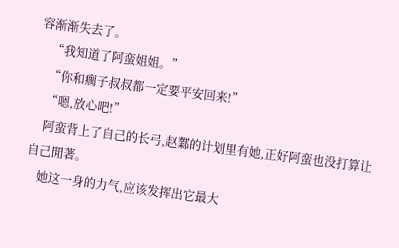容渐渐失去了。
    “我知道了阿蛮姐姐。”
    “你和瘸子叔叔都一定要平安回来!”
    “嗯,放心吧!”
    阿蛮背上了自己的长弓,赵鄴的计划里有她,正好阿蛮也没打算让自己閒著。
    她这一身的力气,应该发挥出它最大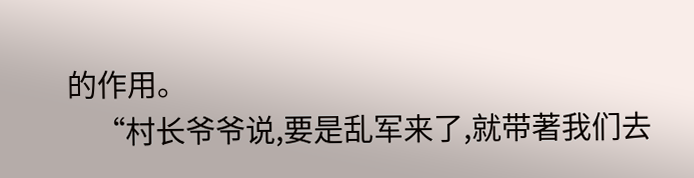的作用。
    “村长爷爷说,要是乱军来了,就带著我们去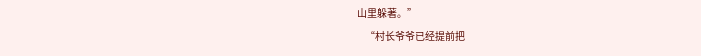山里躲著。”
    “村长爷爷已经提前把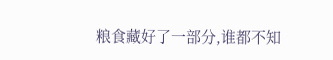粮食藏好了一部分,谁都不知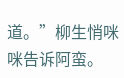道。”柳生悄咪咪告诉阿蛮。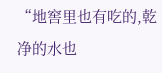“地窖里也有吃的,乾净的水也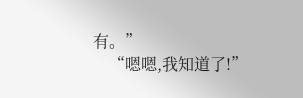有。”
    “嗯嗯,我知道了!”